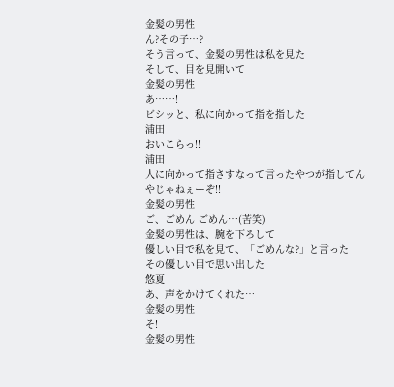金髪の男性
ん?その子…?
そう言って、金髪の男性は私を見た
そして、目を見開いて
金髪の男性
あ……!
ビシッと、私に向かって指を指した
浦田
おいこらっ!!
浦田
人に向かって指さすなって言ったやつが指してんやじゃねぇーぞ!!
金髪の男性
ご、ごめん ごめん…(苦笑)
金髪の男性は、腕を下ろして
優しい目で私を見て、「ごめんな?」と言った
その優しい目で思い出した
悠夏
あ、声をかけてくれた…
金髪の男性
そ!
金髪の男性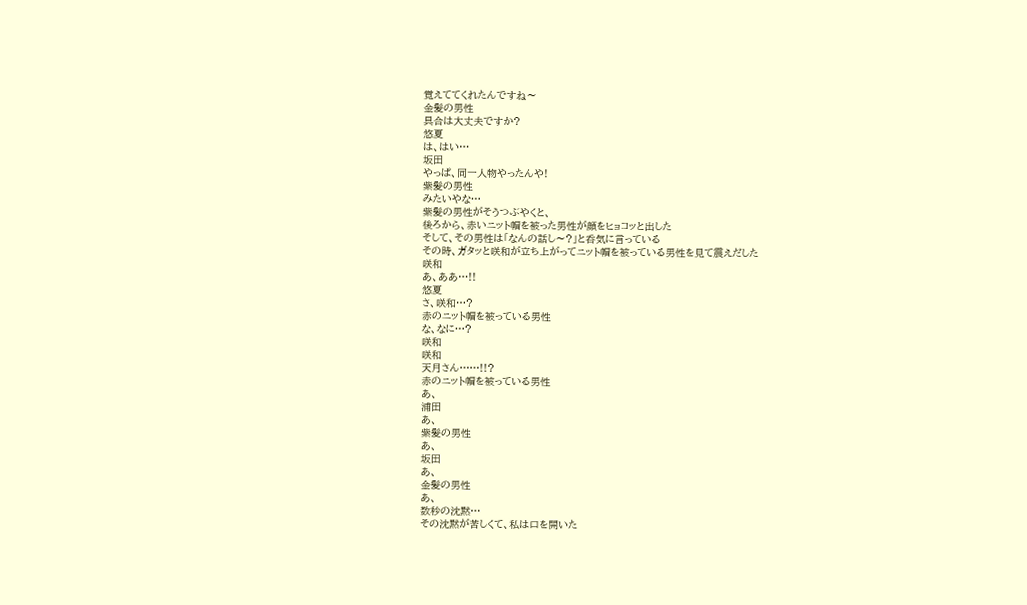覚えててくれたんですね〜
金髪の男性
具合は大丈夫ですか?
悠夏
は、はい…
坂田
やっぱ、同一人物やったんや!
紫髪の男性
みたいやな…
紫髪の男性がそうつぶやくと、
後ろから、赤いニット帽を被った男性が顔をヒョコッと出した
そして、その男性は「なんの話し〜?」と呑気に言っている
その時、ガタッと咲和が立ち上がってニット帽を被っている男性を見て震えだした
咲和
あ、ああ…!!
悠夏
さ、咲和…?
赤のニット帽を被っている男性
な、なに…?
咲和
咲和
天月さん……!!?
赤のニット帽を被っている男性
あ、
浦田
あ、
紫髪の男性
あ、
坂田
あ、
金髪の男性
あ、
数秒の沈黙…
その沈黙が苦しくて、私は口を開いた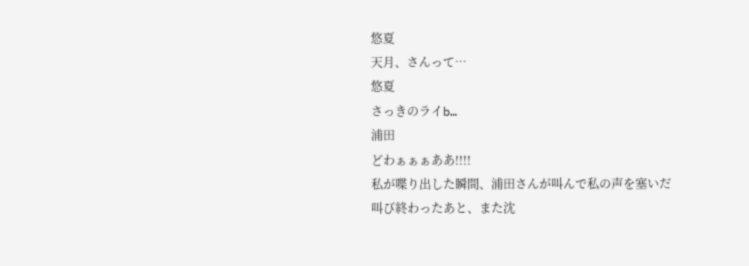悠夏
天月、さんって…
悠夏
さっきのライb…
浦田
どわぁぁぁああ!!!!
私が喋り出した瞬間、浦田さんが叫んで私の声を塞いだ
叫び終わったあと、また沈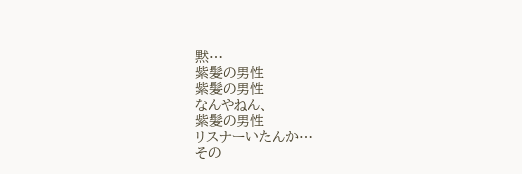黙…
紫髪の男性
紫髪の男性
なんやねん、
紫髪の男性
リスナーいたんか…
その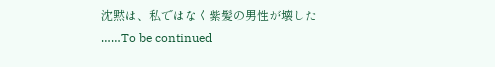沈黙は、私ではなく紫髪の男性が壊した
……To be continued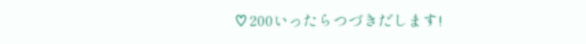♡200いったらつづきだします!